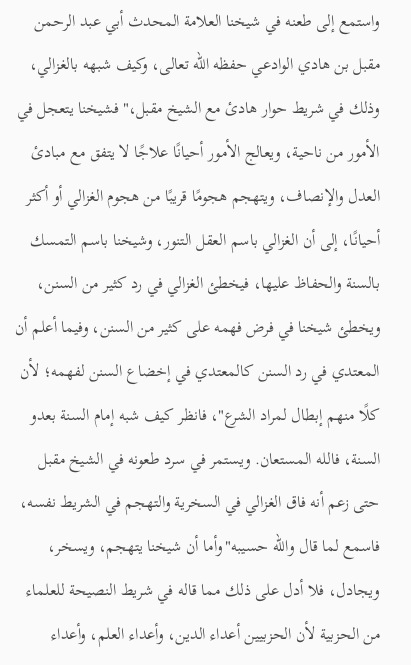واستمع إلى طعنه في شيخنا العلامة المحدث أبي عبد الرحمن مقبل بن هادي الوادعي حفظه الله تعالى، وكيف شبهه بالغزالي، وذلك في شريط حوار هادئ مع الشيخ مقبل،"فشيخنا يتعجل في الأمور من ناحية، ويعالج الأمور أحيانًا علاجًا لا يتفق مع مبادئ العدل والإنصاف، ويتهجم هجومًا قريبًا من هجوم الغزالي أو أكثر أحيانًا، إلى أن الغزالي باسم العقل التنور، وشيخنا باسم التمسك بالسنة والحفاظ عليها، فيخطئ الغزالي في رد كثير من السنن، ويخطئ شيخنا في فرض فهمه على كثير من السنن، وفيما أعلم أن المعتدي في رد السنن كالمعتدي في إخضاع السنن لفهمه؛ لأن كلًا منهم إبطال لمراد الشرع"، فانظر كيف شبه إمام السنة بعدو السنة، فالله المستعان. ويستمر في سرد طعونه في الشيخ مقبل حتى زعم أنه فاق الغزالي في السخرية والتهجم في الشريط نفسه، فاسمع لما قال والله حسيبه"وأما أن شيخنا يتهجم، ويسخر، ويجادل، فلا أدل على ذلك مما قاله في شريط النصيحة للعلماء من الحزبية لأن الحزبيين أعداء الدين، وأعداء العلم، وأعداء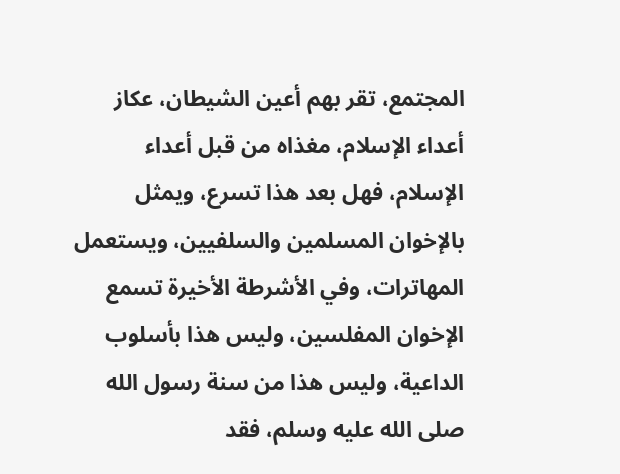المجتمع، تقر بهم أعين الشيطان، عكاز أعداء الإسلام، مغذاه من قبل أعداء الإسلام، فهل بعد هذا تسرع، ويمثل بالإخوان المسلمين والسلفيين، ويستعمل المهاترات، وفي الأشرطة الأخيرة تسمع الإخوان المفلسين، وليس هذا بأسلوب الداعية، وليس هذا من سنة رسول الله صلى الله عليه وسلم، فقد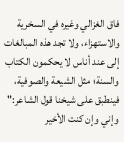فاق الغزالي وغيره في السخرية والاستهزاء، ولا تجد هذه المبالغات إلى عند أناس لا يحكمون الكتاب والسنة؛ مثل الشيعة والصوفية، فينطبق على شيخنا قول الشاعر:"
وإني وإن كنت الأخير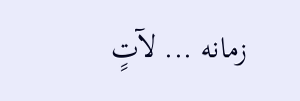زمانه ... لآتٍ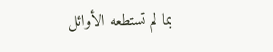بما لم تستطعه الأوائل